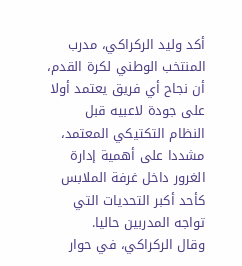أكد وليد الركراكي، مدرب المنتخب الوطني لكرة القدم، أن نجاح أي فريق يعتمد أولا على جودة لاعبيه قبل النظام التكتيكي المعتمد، مشددا على أهمية إدارة الغرور داخل غرفة الملابس كأحد أكبر التحديات التي تواجه المدربين حاليا.
وقال الركراكي، في حوار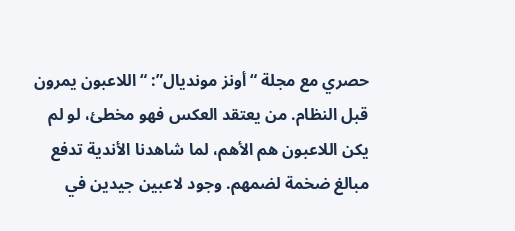حصري مع مجلة “أونز مونديال”: “اللاعبون يمرون قبل النظام. من يعتقد العكس فهو مخطئ، لو لم يكن اللاعبون هم الأهم، لما شاهدنا الأندية تدفع مبالغ ضخمة لضمهم. وجود لاعبين جيدين في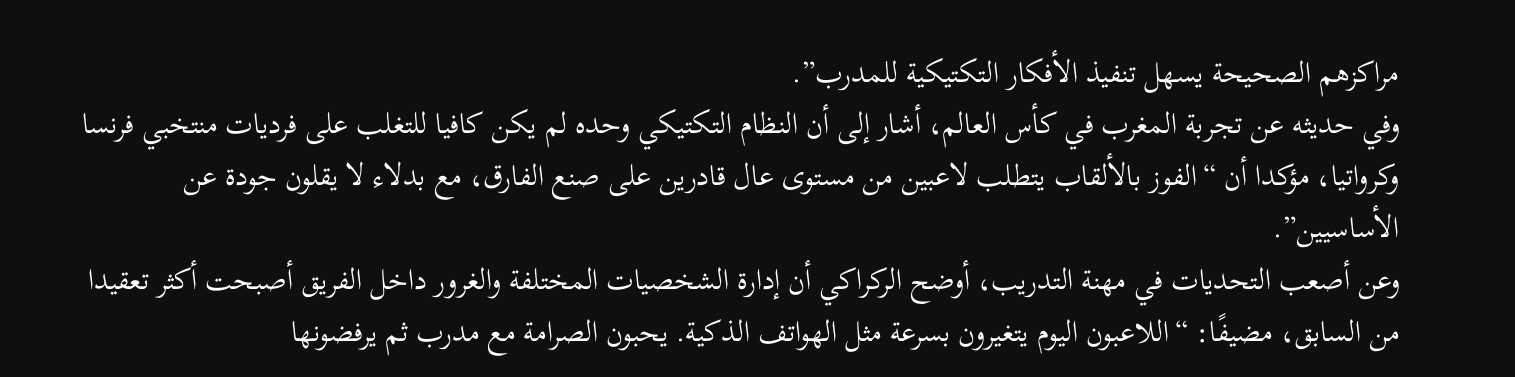مراكزهم الصحيحة يسهل تنفيذ الأفكار التكتيكية للمدرب”.
وفي حديثه عن تجربة المغرب في كأس العالم، أشار إلى أن النظام التكتيكي وحده لم يكن كافيا للتغلب على فرديات منتخبي فرنسا وكرواتيا، مؤكدا أن “الفوز بالألقاب يتطلب لاعبين من مستوى عال قادرين على صنع الفارق، مع بدلاء لا يقلون جودة عن الأساسيين”.
وعن أصعب التحديات في مهنة التدريب، أوضح الركراكي أن إدارة الشخصيات المختلفة والغرور داخل الفريق أصبحت أكثر تعقيدا من السابق، مضيفًا: “اللاعبون اليوم يتغيرون بسرعة مثل الهواتف الذكية. يحبون الصرامة مع مدرب ثم يرفضونها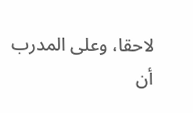لاحقا، وعلى المدرب أن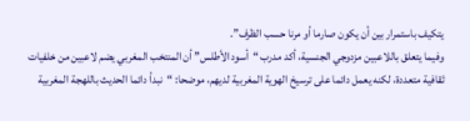يتكيف باستمرار بين أن يكون صارما أو مرنا حسب الظرف”.
وفيما يتعلق باللاعبين مزدوجي الجنسية، أكد مدرب “أسود الأطلس” أن المنتخب المغربي يضم لاعبين من خلفيات ثقافية متعددة، لكنه يعمل دائما على ترسيخ الهوية المغربية لديهم، موضحا: “نبدأ دائما الحديث باللهجة المغربية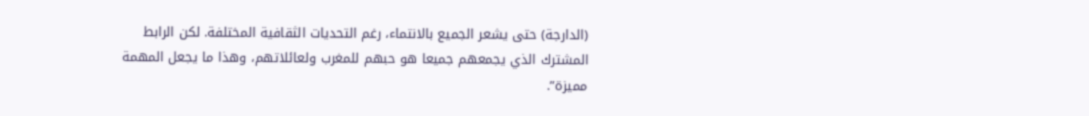(الدارجة) حتى يشعر الجميع بالانتماء، رغم التحديات الثقافية المختلفة. لكن الرابط المشترك الذي يجمعهم جميعا هو حبهم للمغرب ولعائلاتهم، وهذا ما يجعل المهمة مميزة”.